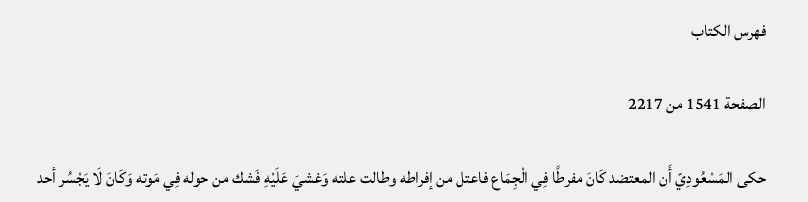فهرس الكتاب

الصفحة 1541 من 2217

حكى المَسْعُودِيّ أَن المعتضد كَانَ مفرطًا فِي الْجِمَاع فاعتل من إفراطه وطالت علته وَغشيَ عَلَيْهِ فَشك من حوله فِي مَوته وَكَانَ لَا يَجْسُر أحد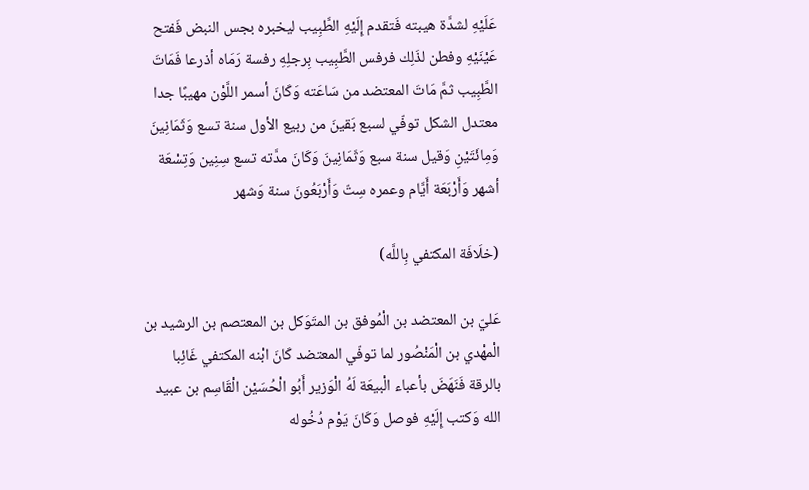عَلَيْهِ لشدَّة هيبته فَتقدم إِلَيْهِ الطَّبِيب ليخبره بجس النبض فَفتح عَيْنَيْهِ وفطن لذَلِك فرفس الطَّبِيب بِرجلِهِ رفسة رَمَاه أذرعا فَمَاتَ الطَّبِيب ثمَّ مَاتَ المعتضد من سَاعَته وَكَانَ أسمر اللَّوْن مهيبًا جدا معتدل الشكل توفّي لسبع بَقينَ من ربيع الأول سنة تسع وَثَمَانِينَ وَمِائَتَيْنِ وَقيل سنة سبع وَثَمَانِينَ وَكَانَ مدَّته تسع سِنِين وَتِسْعَة أشهر وَأَرْبَعَة أَيَّام وعمره سِتّ وَأَرْبَعُونَ سنة وَشهر

(خلَافَة المكتفي بِاللَّه)

عَليّ بن المعتضد بن الْمُوفق بن المتَوَكل بن المعتصم بن الرشيد بن الْمهْدي بن الْمَنْصُور لما توفّي المعتضد كَانَ ابْنه المكتفي غَائِبا بالرقة فَنَهَضَ بأعباء الْبيعَة لَهُ الْوَزير أَبُو الْحُسَيْن الْقَاسِم بن عبيد الله وَكتب إِلَيْهِ فوصل وَكَانَ يَوْم دُخُوله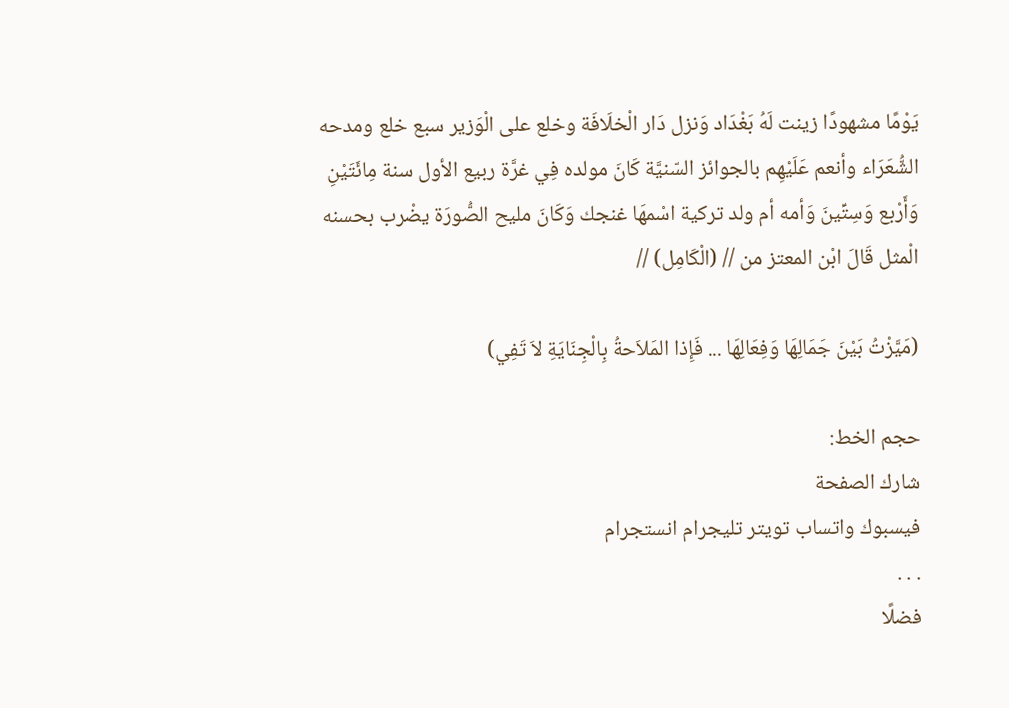يَوْمًا مشهودًا زينت لَهُ بَغْدَاد وَنزل دَار الْخلَافَة وخلع على الْوَزير سبع خلع ومدحه الشُّعَرَاء وأنعم عَلَيْهِم بالجوائز السّنيَّة كَانَ مولده فِي غرَّة ربيع الأول سنة مِائَتَيْنِ وَأَرْبع وَسِتِّينَ وَأمه أم ولد تركية اسْمهَا غنجك وَكَانَ مليح الصُّورَة يضْرب بحسنه الْمثل قَالَ ابْن المعتز من // (الْكَامِل) //

(مَيَّزْتُ بَيْنَ جَمَالِهَا وَفِعَالِهَا ... فَإِذا المَلاَحةُ بِالْجِنَايَةِ لاَ تَفِي)

حجم الخط:
شارك الصفحة
فيسبوك واتساب تويتر تليجرام انستجرام
. . .
فضلًا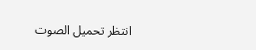انتظر تحميل الصوت